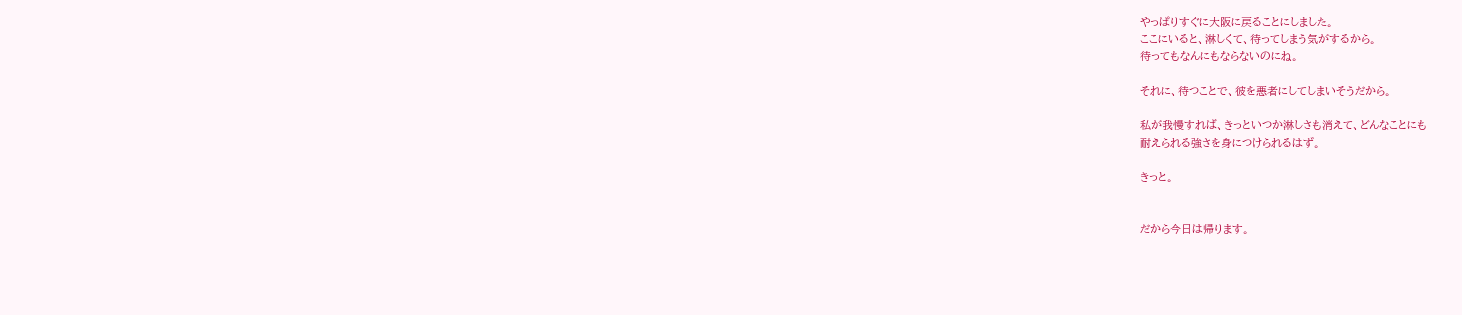やっぱりすぐに大阪に戻ることにしました。
ここにいると、淋しくて、待ってしまう気がするから。
待ってもなんにもならないのにね。

それに、待つことで、彼を悪者にしてしまいそうだから。

私が我慢すれば、きっといつか淋しさも消えて、どんなことにも
耐えられる強さを身につけられるはず。

きっと。


だから今日は帰ります。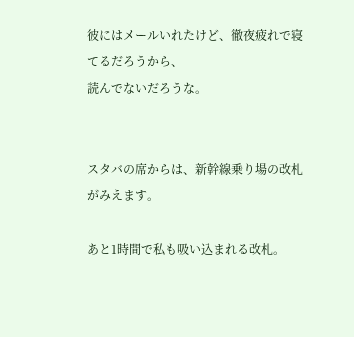彼にはメールいれたけど、徹夜疲れで寝てるだろうから、
読んでないだろうな。


スタバの席からは、新幹線乗り場の改札がみえます。

あと1時間で私も吸い込まれる改札。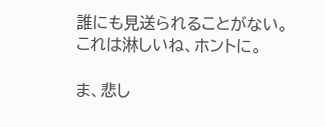誰にも見送られることがない。
これは淋しいね、ホントに。

ま、悲し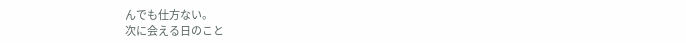んでも仕方ない。
次に会える日のこと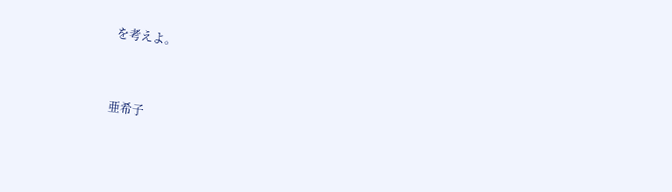を考えよ。



亜希子